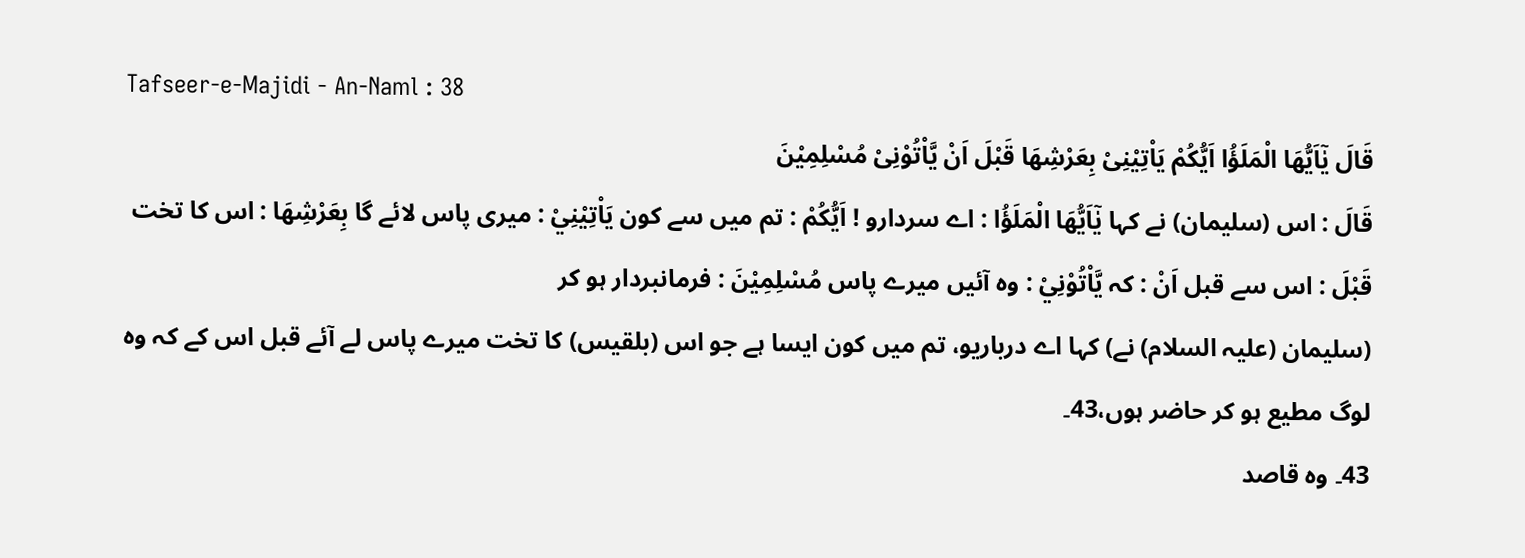Tafseer-e-Majidi - An-Naml : 38
قَالَ یٰۤاَیُّهَا الْمَلَؤُا اَیُّكُمْ یَاْتِیْنِیْ بِعَرْشِهَا قَبْلَ اَنْ یَّاْتُوْنِیْ مُسْلِمِیْنَ
قَالَ : اس (سلیمان) نے کہا يٰٓاَيُّهَا الْمَلَؤُا : اے سردارو ! اَيُّكُمْ : تم میں سے کون يَاْتِيْنِيْ : میری پاس لائے گا بِعَرْشِهَا : اس کا تخت قَبْلَ : اس سے قبل اَنْ : کہ يَّاْتُوْنِيْ : وہ آئیں میرے پاس مُسْلِمِيْنَ : فرمانبردار ہو کر
(سلیمان (علیہ السلام) نے) کہا اے درباریو، تم میں کون ایسا ہے جو اس (بلقیس) کا تخت میرے پاس لے آئے قبل اس کے کہ وہ لوگ مطیع ہو کر حاضر ہوں،43۔
43۔ وہ قاصد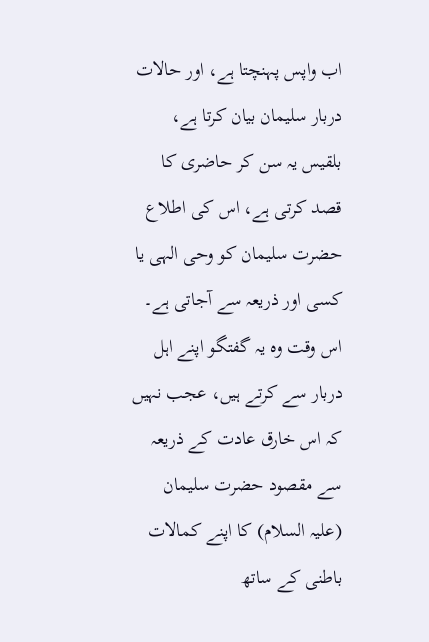اب واپس پہنچتا ہے، اور حالات دربار سلیمان بیان کرتا ہے، بلقیس یہ سن کر حاضری کا قصد کرتی ہے، اس کی اطلاع حضرت سلیمان کو وحی الہی یا کسی اور ذریعہ سے آجاتی ہے۔ اس وقت وہ یہ گفتگو اپنے اہل دربار سے کرتے ہیں، عجب نہیں کہ اس خارق عادت کے ذریعہ سے مقصود حضرت سلیمان (علیہ السلام) کا اپنے کمالات باطنی کے ساتھ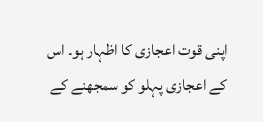اپنی قوت اعجازی کا اظہار ہو۔ اس کے اعجازی پہلو کو سمجھنے کے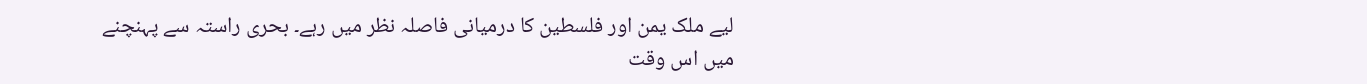لیے ملک یمن اور فلسطین کا درمیانی فاصلہ نظر میں رہے۔ بحری راستہ سے پہنچنے میں اس وقت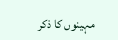مہینوں کا ذکر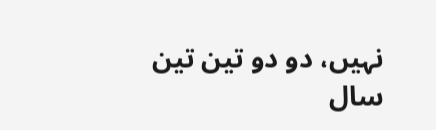نہیں، دو دو تین تین سال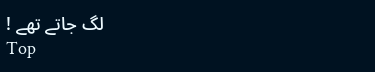لگ جاتے تھے !
Top